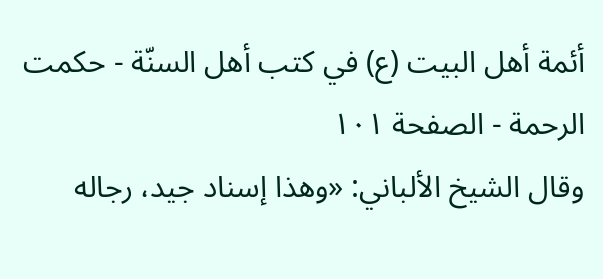أئمة أهل البيت (ع) في كتب أهل السنّة - حكمت الرحمة - الصفحة ١٠١
وقال الشيخ الألباني: «وهذا إسناد جيد، رجاله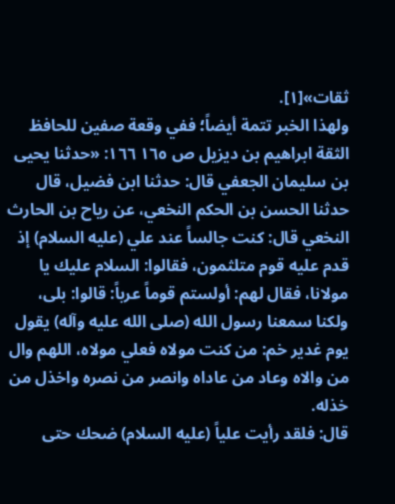ثقات»[١].
ولهذا الخبر تتمة أيضاً؛ ففي وقعة صفين للحافظ الثقة ابراهيم بن ديزيل ص ١٦٥ ١٦٦: «حدثنا يحيى بن سليمان الجعفي قال: حدثنا ابن فضيل، قال حدثنا الحسن بن الحكم النخعي، عن رياح بن الحارث النخعي قال: كنت جالساً عند علي (عليه السلام) إذ قدم عليه قوم متلثمون، فقالوا: السلام عليك يا مولانا، فقال لهم: أولستم قوماً عرباً: قالوا: بلى، ولكنا سمعنا رسول الله (صلى الله عليه وآله) يقول يوم غدير خم: من كنت مولاه فعلي مولاه، اللهم وال من والاه وعاد من عاداه وانصر من نصره واخذل من خذله.
قال: فلقد رأيت علياً (عليه السلام) ضحك حتى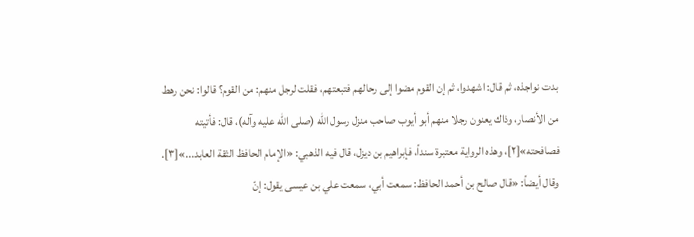بدت نواجذه، ثم قال: اشهدوا، ثم إن القوم مضوا إلى رحالهم فتبعتهم، فقلت لرجل منهم: من القوم؟ قالوا: نحن رهط من الأنصار، وذاك يعنون رجلا منهم أبو أيوب صاحب منزل رسول الله (صلى الله عليه وآله)، قال: فأتيته فصافحته»[٢]، وهذه الرواية معتبرة سنداً، فإبراهيم بن ديزل، قال فيه الذهبي: «الإمام الحافظ الثقة العابد...»[٣].
وقال أيضاً: «قال صالح بن أحمد الحافظ: سمعت أبي، سمعت علي بن عيسى يقول: إنّ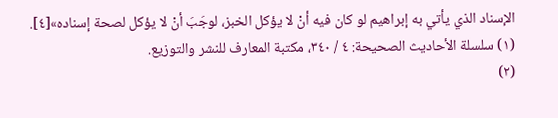الإسناد الذي يأتي به إبراهيم لو كان فيه أنْ لا يؤكل الخبز، لوجَبَ أنْ لا يؤكل لصحة إسناده»[٤].
(١) سلسلة الأحاديث الصحيحة: ٤ / ٣٤٠، مكتبة المعارف للنشر والتوزيع.
(٢)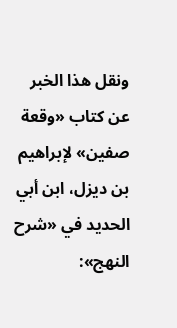ونقل هذا الخبر عن كتاب «وقعة صفين» لإبراهيم بن ديزل، ابن أبي الحديد في «شرح النهج»: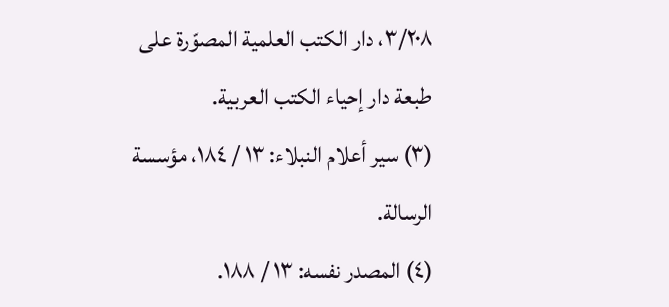٣/٢٠٨، دار الكتب العلمية المصوّرة على طبعة دار إحياء الكتب العربية.
(٣) سير أعلام النبلاء: ١٣ / ١٨٤، مؤسسة الرسالة.
(٤) المصدر نفسه: ١٣ / ١٨٨.